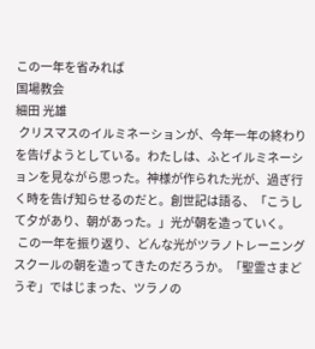この一年を省みれば
国場教会
細田 光雄
 クリスマスのイルミネーションが、今年一年の終わりを告げようとしている。わたしは、ふとイルミネーションを見ながら思った。神様が作られた光が、過ぎ行く時を告げ知らせるのだと。創世記は語る、「こうして夕があり、朝があった。」光が朝を造っていく。
 この一年を振り返り、どんな光がツラノトレーニングスクールの朝を造ってきたのだろうか。「聖霊さまどうぞ」ではじまった、ツラノの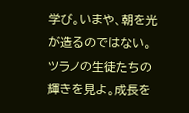学び。いまや、朝を光が造るのではない。ツラノの生徒たちの輝きを見よ。成長を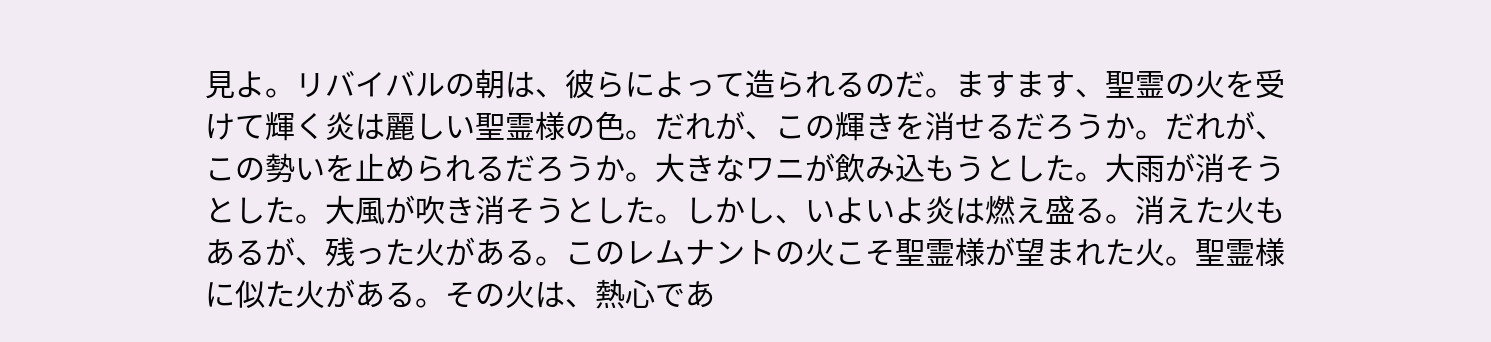見よ。リバイバルの朝は、彼らによって造られるのだ。ますます、聖霊の火を受けて輝く炎は麗しい聖霊様の色。だれが、この輝きを消せるだろうか。だれが、この勢いを止められるだろうか。大きなワニが飲み込もうとした。大雨が消そうとした。大風が吹き消そうとした。しかし、いよいよ炎は燃え盛る。消えた火もあるが、残った火がある。このレムナントの火こそ聖霊様が望まれた火。聖霊様に似た火がある。その火は、熱心であ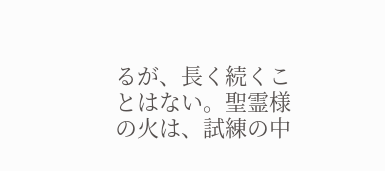るが、長く続くことはない。聖霊様の火は、試練の中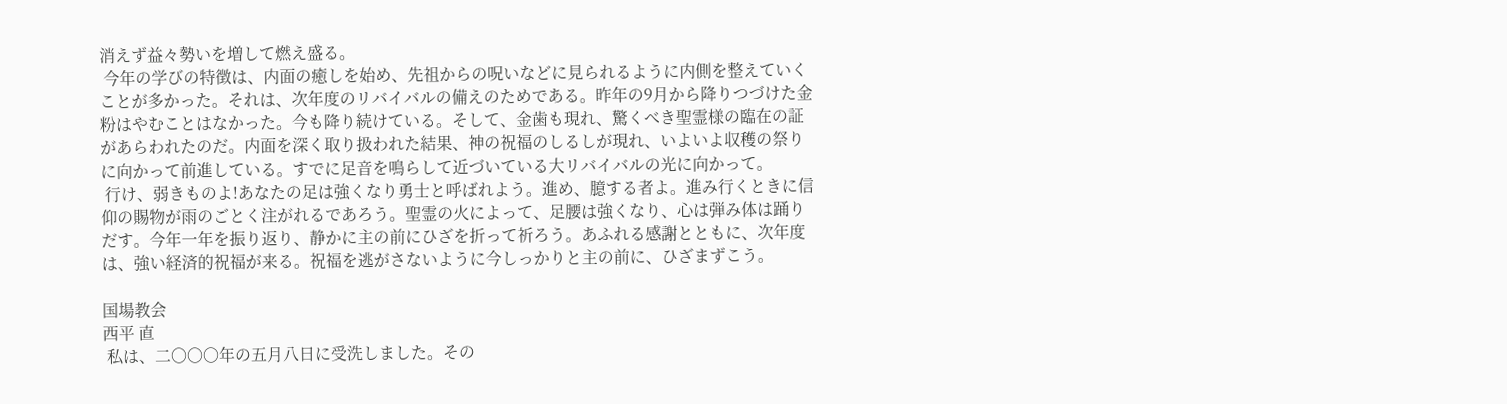消えず益々勢いを増して燃え盛る。
 今年の学びの特徴は、内面の癒しを始め、先祖からの呪いなどに見られるように内側を整えていくことが多かった。それは、次年度のリバイバルの備えのためである。昨年の9月から降りつづけた金粉はやむことはなかった。今も降り続けている。そして、金歯も現れ、驚くべき聖霊様の臨在の証があらわれたのだ。内面を深く取り扱われた結果、神の祝福のしるしが現れ、いよいよ収穫の祭りに向かって前進している。すでに足音を鳴らして近づいている大リバイバルの光に向かって。
 行け、弱きものよ!あなたの足は強くなり勇士と呼ばれよう。進め、臆する者よ。進み行くときに信仰の賜物が雨のごとく注がれるであろう。聖霊の火によって、足腰は強くなり、心は弾み体は踊りだす。今年一年を振り返り、静かに主の前にひざを折って祈ろう。あふれる感謝とともに、次年度は、強い経済的祝福が来る。祝福を逃がさないように今しっかりと主の前に、ひざまずこう。

国場教会
西平 直
 私は、二〇〇〇年の五月八日に受洗しました。その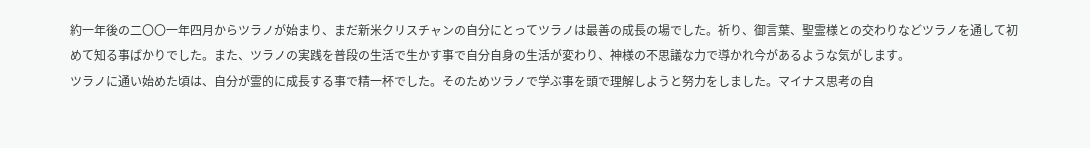約一年後の二〇〇一年四月からツラノが始まり、まだ新米クリスチャンの自分にとってツラノは最善の成長の場でした。祈り、御言葉、聖霊様との交わりなどツラノを通して初めて知る事ばかりでした。また、ツラノの実践を普段の生活で生かす事で自分自身の生活が変わり、神様の不思議な力で導かれ今があるような気がします。
ツラノに通い始めた頃は、自分が霊的に成長する事で精一杯でした。そのためツラノで学ぶ事を頭で理解しようと努力をしました。マイナス思考の自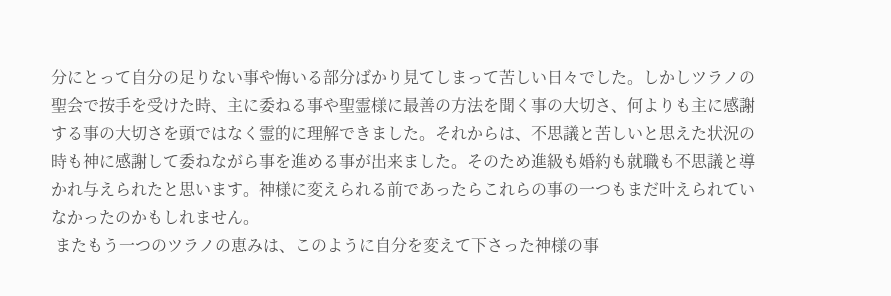分にとって自分の足りない事や悔いる部分ばかり見てしまって苦しい日々でした。しかしツラノの聖会で按手を受けた時、主に委ねる事や聖霊様に最善の方法を聞く事の大切さ、何よりも主に感謝する事の大切さを頭ではなく霊的に理解できました。それからは、不思議と苦しいと思えた状況の時も神に感謝して委ねながら事を進める事が出来ました。そのため進級も婚約も就職も不思議と導かれ与えられたと思います。神様に変えられる前であったらこれらの事の一つもまだ叶えられていなかったのかもしれません。
 またもう一つのツラノの恵みは、このように自分を変えて下さった神様の事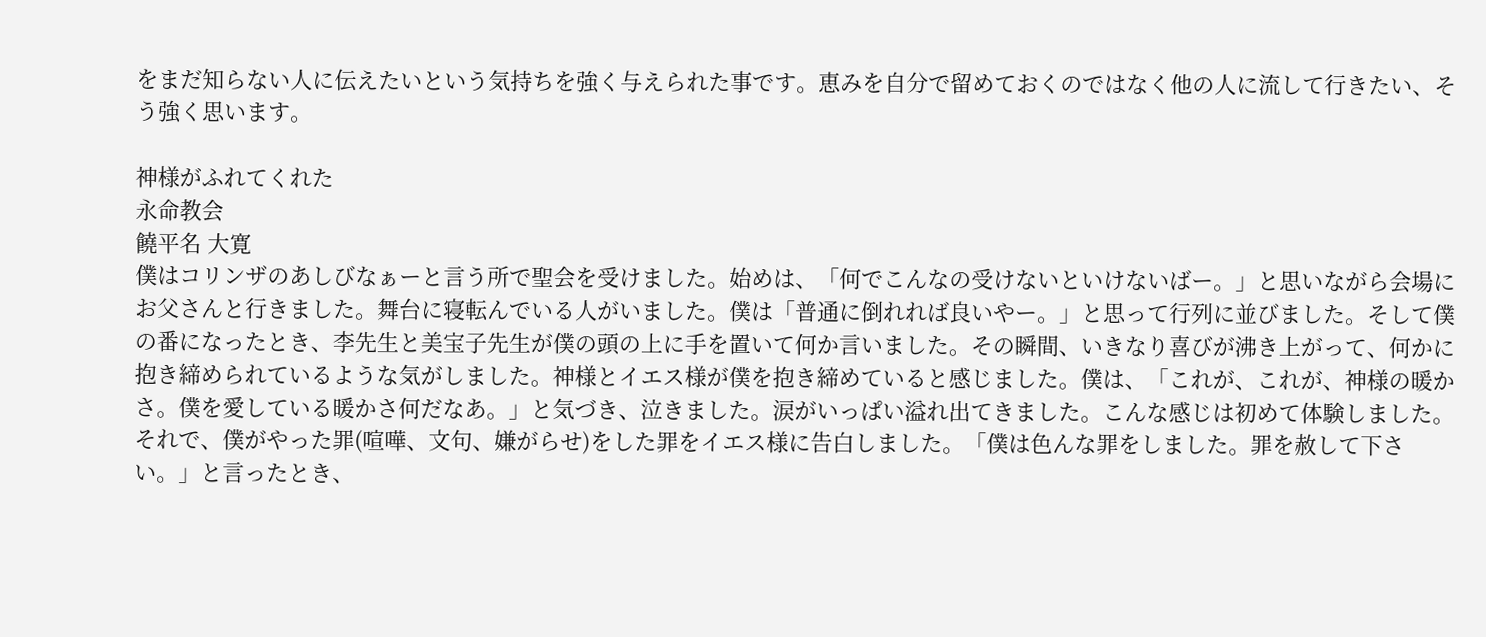をまだ知らない人に伝えたいという気持ちを強く与えられた事です。恵みを自分で留めておくのではなく他の人に流して行きたい、そう強く思います。

神様がふれてくれた
永命教会
饒平名 大寛
僕はコリンザのあしびなぁーと言う所で聖会を受けました。始めは、「何でこんなの受けないといけないばー。」と思いながら会場にお父さんと行きました。舞台に寝転んでいる人がいました。僕は「普通に倒れれば良いやー。」と思って行列に並びました。そして僕の番になったとき、李先生と美宝子先生が僕の頭の上に手を置いて何か言いました。その瞬間、いきなり喜びが沸き上がって、何かに抱き締められているような気がしました。神様とイエス様が僕を抱き締めていると感じました。僕は、「これが、これが、神様の暖かさ。僕を愛している暖かさ何だなあ。」と気づき、泣きました。涙がいっぱい溢れ出てきました。こんな感じは初めて体験しました。それで、僕がやった罪(喧嘩、文句、嫌がらせ)をした罪をイエス様に告白しました。「僕は色んな罪をしました。罪を赦して下さい。」と言ったとき、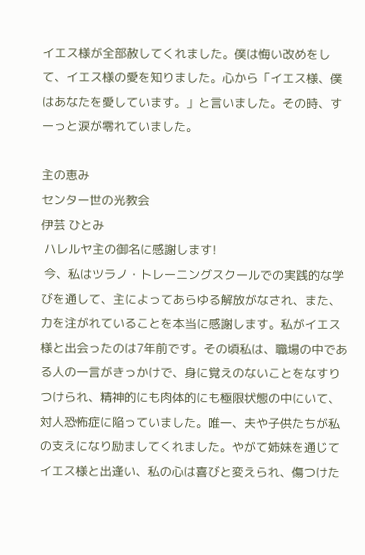イエス様が全部赦してくれました。僕は悔い改めをして、イエス様の愛を知りました。心から「イエス様、僕はあなたを愛しています。」と言いました。その時、すーっと涙が零れていました。

主の恵み
センター世の光教会
伊芸 ひとみ
 ハレルヤ主の御名に感謝します!
 今、私はツラノ・トレーニングスクールでの実践的な学びを通して、主によってあらゆる解放がなされ、また、力を注がれていることを本当に感謝します。私がイエス様と出会ったのは7年前です。その頃私は、職場の中である人の一言がきっかけで、身に覚えのないことをなすりつけられ、精神的にも肉体的にも極限状態の中にいて、対人恐怖症に陥っていました。唯一、夫や子供たちが私の支えになり励ましてくれました。やがて姉妹を通じてイエス様と出逢い、私の心は喜びと変えられ、傷つけた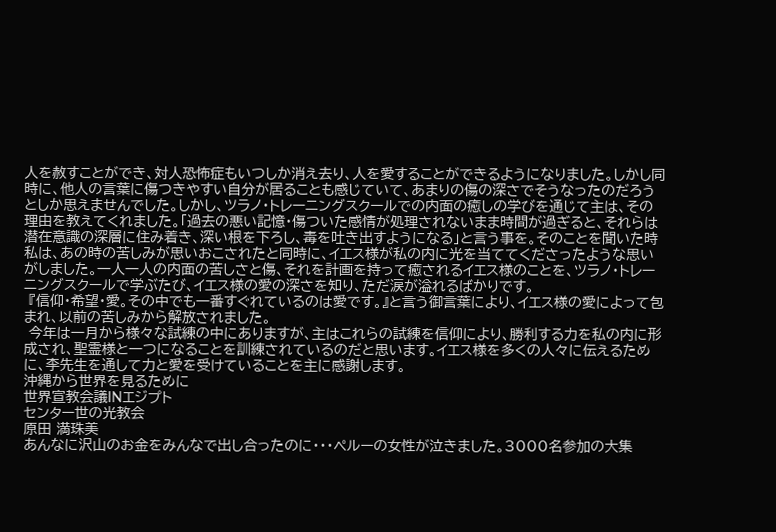人を赦すことができ、対人恐怖症もいつしか消え去り、人を愛することができるようになりました。しかし同時に、他人の言葉に傷つきやすい自分が居ることも感じていて、あまりの傷の深さでそうなったのだろうとしか思えませんでした。しかし、ツラノ・トレーニングスクールでの内面の癒しの学びを通じて主は、その理由を教えてくれました。「過去の悪い記憶・傷ついた感情が処理されないまま時間が過ぎると、それらは潜在意識の深層に住み着き、深い根を下ろし、毒を吐き出すようになる」と言う事を。そのことを聞いた時私は、あの時の苦しみが思いおこされたと同時に、イエス様が私の内に光を当ててくださったような思いがしました。一人一人の内面の苦しさと傷、それを計画を持って癒されるイエス様のことを、ツラノ・トレーニングスクールで学ぶたび、イエス様の愛の深さを知り、ただ涙が溢れるばかりです。
 『信仰・希望・愛。その中でも一番すぐれているのは愛です。』と言う御言葉により、イエス様の愛によって包まれ、以前の苦しみから解放されました。
 今年は一月から様々な試練の中にありますが、主はこれらの試練を信仰により、勝利する力を私の内に形成され、聖霊様と一つになることを訓練されているのだと思います。イエス様を多くの人々に伝えるために、李先生を通して力と愛を受けていることを主に感謝します。
沖縄から世界を見るために
世界宣教会議INエジプト
センター世の光教会
原田 満珠美
あんなに沢山のお金をみんなで出し合ったのに・・・ペルーの女性が泣きました。3000名参加の大集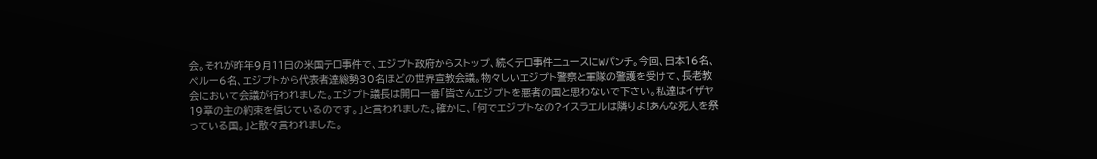会。それが昨年9月11日の米国テロ事件で、エジプト政府からストップ、続くテロ事件ニュースにWパンチ。今回、日本16名、ペルー6名、エジプトから代表者達総勢30名ほどの世界宣教会議。物々しいエジプト警察と軍隊の警護を受けて、長老教会において会議が行われました。エジプト議長は開口一番「皆さんエジプトを悪者の国と思わないで下さい。私達はイザヤ19章の主の約束を信じているのです。」と言われました。確かに、「何でエジプトなの?イスラエルは隣りよ!あんな死人を祭っている国。」と散々言われました。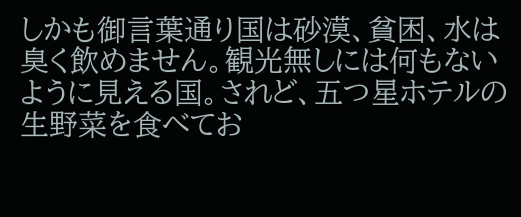しかも御言葉通り国は砂漠、貧困、水は臭く飲めません。観光無しには何もないように見える国。されど、五つ星ホテルの生野菜を食べてお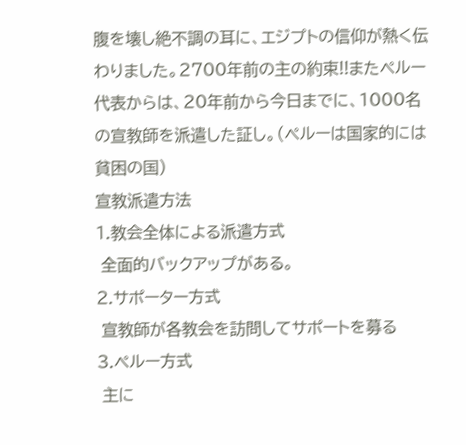腹を壊し絶不調の耳に、エジプトの信仰が熱く伝わりました。2700年前の主の約束!!またペルー代表からは、20年前から今日までに、1000名の宣教師を派遣した証し。(ペルーは国家的には貧困の国)
宣教派遣方法
1.教会全体による派遣方式
 全面的バックアップがある。
2.サポーター方式
 宣教師が各教会を訪問してサポートを募る
3.ペルー方式
 主に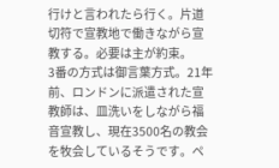行けと言われたら行く。片道切符で宣教地で働きながら宣教する。必要は主が約束。
3番の方式は御言葉方式。21年前、ロンドンに派遣された宣教師は、皿洗いをしながら福音宣教し、現在3500名の教会を牧会しているそうです。ペ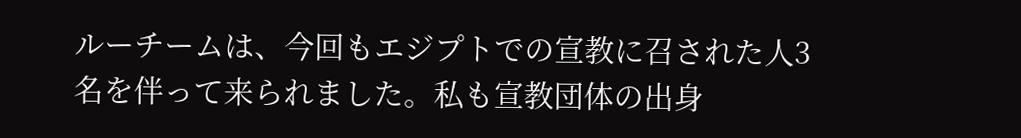ルーチームは、今回もエジプトでの宣教に召された人3名を伴って来られました。私も宣教団体の出身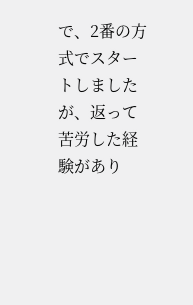で、2番の方式でスタートしましたが、返って苦労した経験があり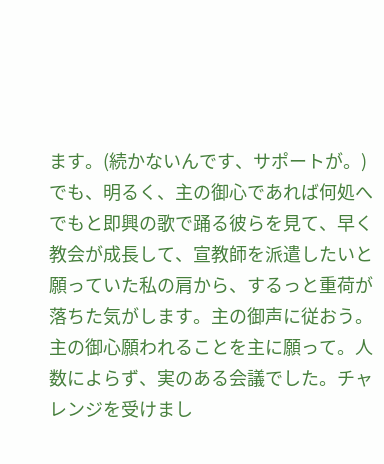ます。(続かないんです、サポートが。)でも、明るく、主の御心であれば何処へでもと即興の歌で踊る彼らを見て、早く教会が成長して、宣教師を派遣したいと願っていた私の肩から、するっと重荷が落ちた気がします。主の御声に従おう。主の御心願われることを主に願って。人数によらず、実のある会議でした。チャレンジを受けまし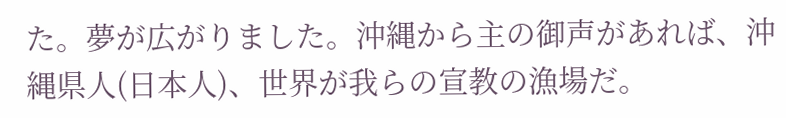た。夢が広がりました。沖縄から主の御声があれば、沖縄県人(日本人)、世界が我らの宣教の漁場だ。